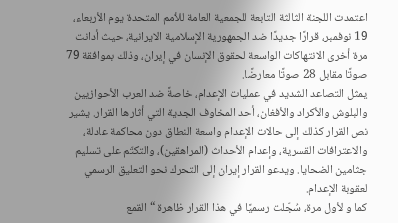اعتمدت اللجنة الثالثة التابعة للجمعية العامة للأمم المتحدة يوم الأربعاء، 19 نوفمبر، قرارًا جديدًا ضد الجمهورية الإسلامية الايرانية، حيث أدانت مرة أخرى الانتهاكات الواسعة لحقوق الإنسان في إيران، وذلك بموافقة 79 صوتًا مقابل 28 صوتًا معارضًا.
يمثل التصاعد الشديد في عمليات الإعدام، خاصةً ضد العرب الأحوازيين والبلوش والأكراد والأفغان، أحد المخاوف الجدية التي أثارها القرار. يشير نص القرار كذلك إلى حالات الإعدام واسعة النطاق دون محاكمة عادلة، والاعترافات القسرية، وإعدام الأحداث (المراهقين)، والتكتّم على تسليم جثامين الضحايا. ويدعو القرار إيران إلى التحرك نحو التعليق الرسمي لعقوبة الإعدام.
كما و لأول مرة، سُجّلت رسميًا في هذا القرار ظاهرة “القمع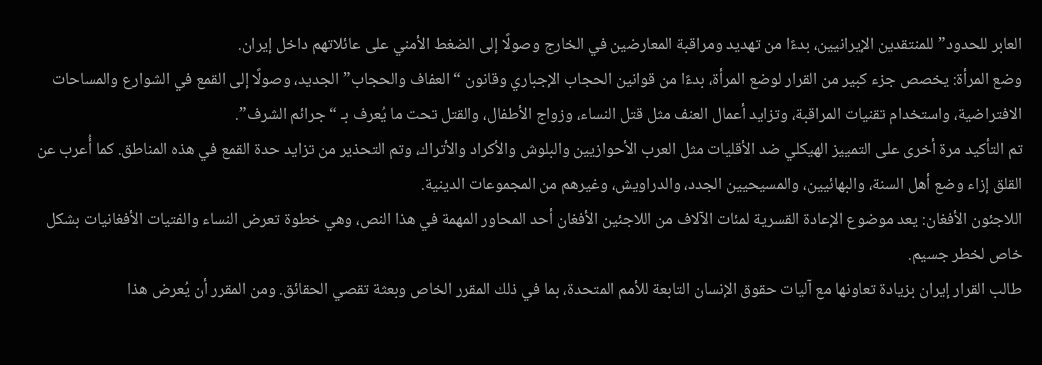العابر للحدود” للمنتقدين الإيرانيين، بدءًا من تهديد ومراقبة المعارضين في الخارج وصولًا إلى الضغط الأمني على عائلاتهم داخل إيران.
وضع المرأة: يخصص جزء كبير من القرار لوضع المرأة، بدءًا من قوانين الحجاب الإجباري وقانون “العفاف والحجاب” الجديد، وصولًا إلى القمع في الشوارع والمساحات الافتراضية، واستخدام تقنيات المراقبة، وتزايد أعمال العنف مثل قتل النساء، وزواج الأطفال، والقتل تحت ما يُعرف بـ “جرائم الشرف”.
تم التأكيد مرة أخرى على التمييز الهيكلي ضد الأقليات مثل العرب الأحوازيين والبلوش والأكراد والأتراك، وتم التحذير من تزايد حدة القمع في هذه المناطق. كما أُعرب عن القلق إزاء وضع أهل السنة، والبهائيين، والمسيحيين الجدد، والدراويش، وغيرهم من المجموعات الدينية.
اللاجئون الأفغان: يعد موضوع الإعادة القسرية لمئات الآلاف من اللاجئين الأفغان أحد المحاور المهمة في هذا النص، وهي خطوة تعرض النساء والفتيات الأفغانيات بشكل خاص لخطر جسيم.
طالب القرار إيران بزيادة تعاونها مع آليات حقوق الإنسان التابعة للأمم المتحدة، بما في ذلك المقرر الخاص وبعثة تقصي الحقائق. ومن المقرر أن يُعرض هذا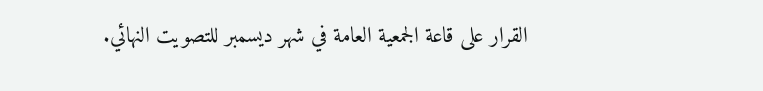القرار على قاعة الجمعية العامة في شهر ديسمبر للتصويت النهائي.